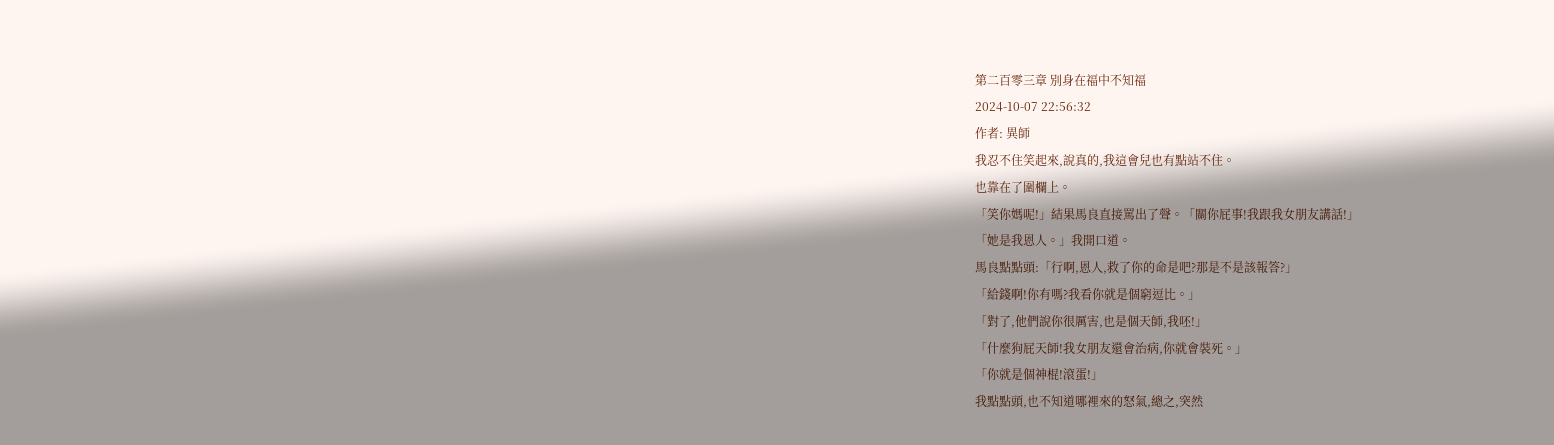第二百零三章 別身在福中不知福
2024-10-07 22:56:32
作者: 異師
我忍不住笑起來,說真的,我這會兒也有點站不住。
也靠在了圍欄上。
「笑你媽呢!」結果馬良直接罵出了聲。「關你屁事!我跟我女朋友講話!」
「她是我恩人。」我開口道。
馬良點點頭:「行啊,恩人,救了你的命是吧?那是不是該報答?」
「給錢啊!你有嗎?我看你就是個窮逗比。」
「對了,他們說你很厲害,也是個天師,我呸!」
「什麼狗屁天師!我女朋友還會治病,你就會裝死。」
「你就是個神棍!滾蛋!」
我點點頭,也不知道哪裡來的怒氣,總之,突然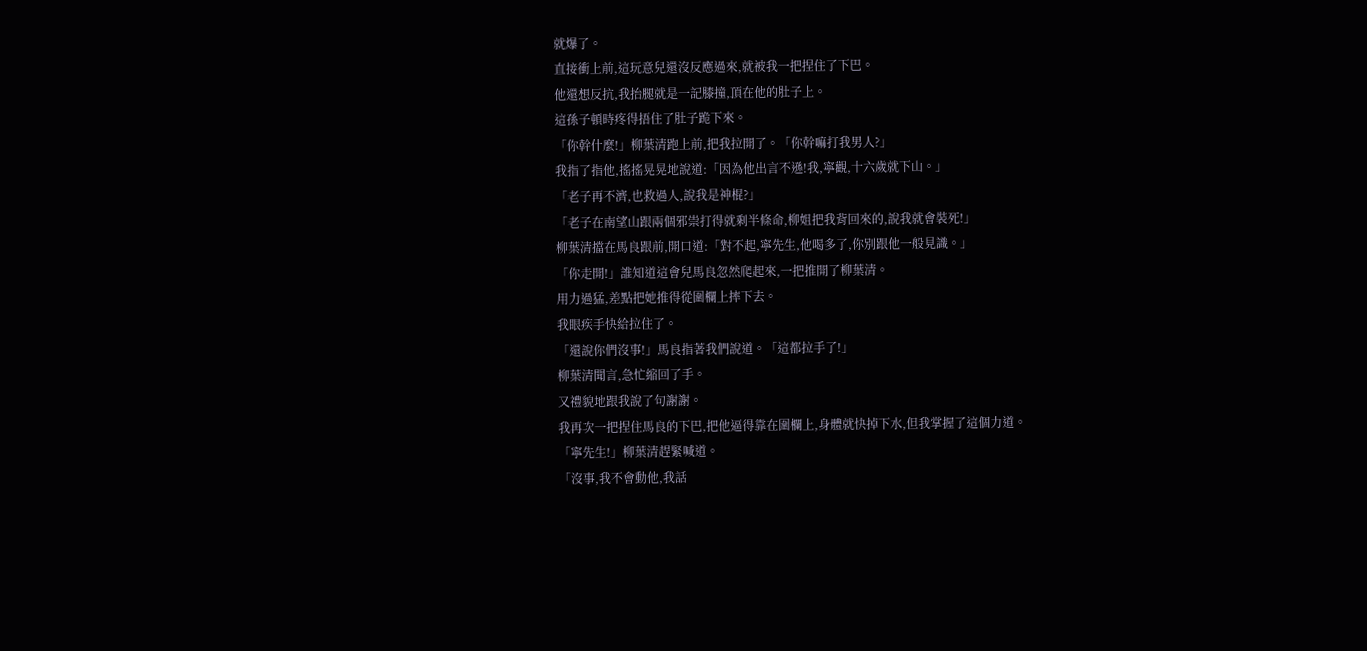就爆了。
直接衝上前,這玩意兒還沒反應過來,就被我一把捏住了下巴。
他還想反抗,我抬腿就是一記膝撞,頂在他的肚子上。
這孫子頓時疼得捂住了肚子跪下來。
「你幹什麼!」柳葉清跑上前,把我拉開了。「你幹嘛打我男人?」
我指了指他,搖搖晃晃地說道:「因為他出言不遜!我,寧觀,十六歲就下山。」
「老子再不濟,也救過人,說我是神棍?」
「老子在南望山跟兩個邪祟打得就剩半條命,柳姐把我背回來的,說我就會裝死!」
柳葉清擋在馬良跟前,開口道:「對不起,寧先生,他喝多了,你別跟他一般見識。」
「你走開!」誰知道這會兒馬良忽然爬起來,一把推開了柳葉清。
用力過猛,差點把她推得從圍欄上摔下去。
我眼疾手快給拉住了。
「還說你們沒事!」馬良指著我們說道。「這都拉手了!」
柳葉清聞言,急忙縮回了手。
又禮貌地跟我說了句謝謝。
我再次一把捏住馬良的下巴,把他逼得靠在圍欄上,身體就快掉下水,但我掌握了這個力道。
「寧先生!」柳葉清趕緊喊道。
「沒事,我不會動他,我話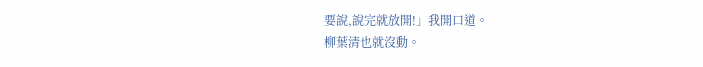要說,說完就放開!」我開口道。
柳葉清也就沒動。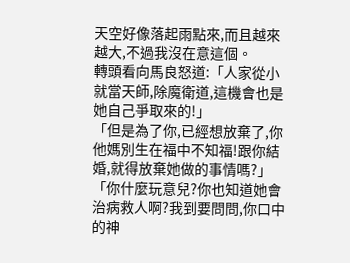天空好像落起雨點來,而且越來越大,不過我沒在意這個。
轉頭看向馬良怒道:「人家從小就當天師,除魔衛道,這機會也是她自己爭取來的!」
「但是為了你,已經想放棄了,你他媽別生在福中不知福!跟你結婚,就得放棄她做的事情嗎?」
「你什麼玩意兒?你也知道她會治病救人啊?我到要問問,你口中的神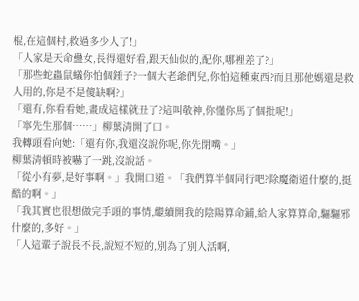棍,在這個村,救過多少人了!」
「人家是天命蠱女,長得還好看,跟天仙似的,配你,哪裡差了?」
「那些蛇蟲鼠蟻你怕個錘子?一個大老爺們兒,你怕這種東西?而且那他媽還是救人用的,你是不是傻缺啊?」
「還有,你看看她,畫成這樣就丑了?這叫敬神,你懂你馬了個批呢!」
「寧先生那個……」柳葉清開了口。
我轉頭看向她:「還有你,我還沒說你呢,你先閉嘴。」
柳葉清頓時被嚇了一跳,沒說話。
「從小有夢,是好事啊。」我開口道。「我們算半個同行吧?除魔衛道什麼的,挺酷的啊。」
「我其實也很想做完手頭的事情,繼續開我的陰陽算命鋪,給人家算算命,驅驅邪什麼的,多好。」
「人這輩子說長不長,說短不短的,別為了別人活啊,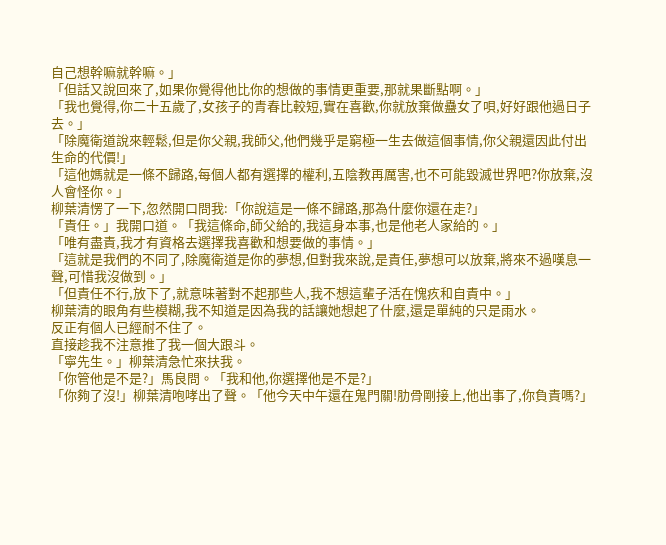自己想幹嘛就幹嘛。」
「但話又說回來了,如果你覺得他比你的想做的事情更重要,那就果斷點啊。」
「我也覺得,你二十五歲了,女孩子的青春比較短,實在喜歡,你就放棄做蠱女了唄,好好跟他過日子去。」
「除魔衛道說來輕鬆,但是你父親,我師父,他們幾乎是窮極一生去做這個事情,你父親還因此付出生命的代價!」
「這他媽就是一條不歸路,每個人都有選擇的權利,五陰教再厲害,也不可能毀滅世界吧?你放棄,沒人會怪你。」
柳葉清愣了一下,忽然開口問我:「你說這是一條不歸路,那為什麼你還在走?」
「責任。」我開口道。「我這條命,師父給的,我這身本事,也是他老人家給的。」
「唯有盡責,我才有資格去選擇我喜歡和想要做的事情。」
「這就是我們的不同了,除魔衛道是你的夢想,但對我來說,是責任,夢想可以放棄,將來不過嘆息一聲,可惜我沒做到。」
「但責任不行,放下了,就意味著對不起那些人,我不想這輩子活在愧疚和自責中。」
柳葉清的眼角有些模糊,我不知道是因為我的話讓她想起了什麼,還是單純的只是雨水。
反正有個人已經耐不住了。
直接趁我不注意推了我一個大跟斗。
「寧先生。」柳葉清急忙來扶我。
「你管他是不是?」馬良問。「我和他,你選擇他是不是?」
「你夠了沒!」柳葉清咆哮出了聲。「他今天中午還在鬼門關!肋骨剛接上,他出事了,你負責嗎?」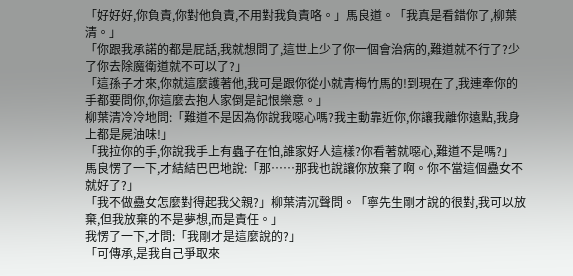「好好好,你負責,你對他負責,不用對我負責咯。」馬良道。「我真是看錯你了,柳葉清。」
「你跟我承諾的都是屁話,我就想問了,這世上少了你一個會治病的,難道就不行了?少了你去除魔衛道就不可以了?」
「這孫子才來,你就這麼護著他,我可是跟你從小就青梅竹馬的!到現在了,我連牽你的手都要問你,你這麼去抱人家倒是記恨樂意。」
柳葉清冷冷地問:「難道不是因為你說我噁心嗎?我主動靠近你,你讓我離你遠點,我身上都是屍油味!」
「我拉你的手,你說我手上有蟲子在怕,誰家好人這樣?你看著就噁心,難道不是嗎?」
馬良愣了一下,才結結巴巴地說:「那……那我也說讓你放棄了啊。你不當這個蠱女不就好了?」
「我不做蠱女怎麼對得起我父親?」柳葉清沉聲問。「寧先生剛才說的很對,我可以放棄,但我放棄的不是夢想,而是責任。」
我愣了一下,才問:「我剛才是這麼說的?」
「可傳承,是我自己爭取來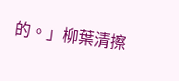的。」柳葉清擦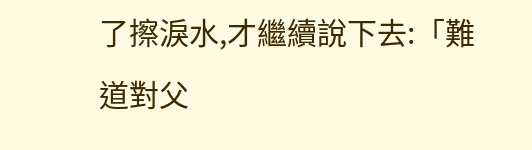了擦淚水,才繼續說下去:「難道對父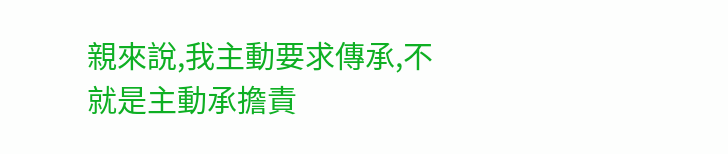親來說,我主動要求傳承,不就是主動承擔責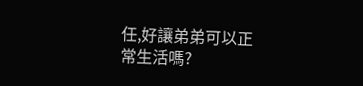任,好讓弟弟可以正常生活嗎?